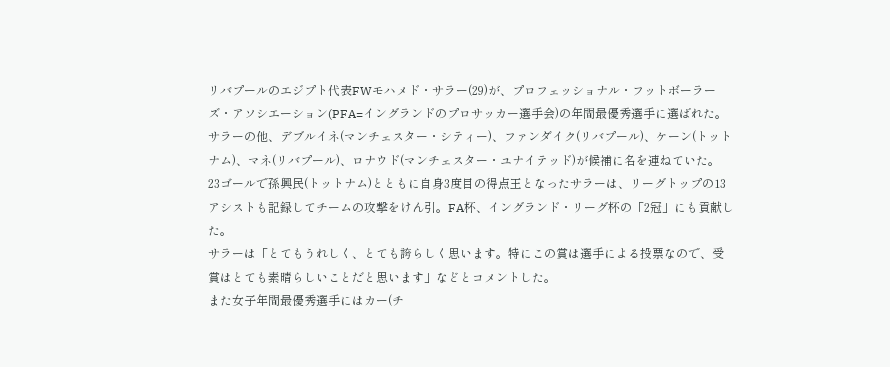リバプールのエジプト代表FWモハメド・サラー(29)が、プロフェッショナル・フットボーラーズ・アソシエーション(PFA=イングランドのプロサッカー選手会)の年間最優秀選手に選ばれた。
サラーの他、デブルイネ(マンチェスター・シティー)、ファンダイク(リバプール)、ケーン(トットナム)、マネ(リバプール)、ロナウド(マンチェスター・ユナイテッド)が候補に名を連ねていた。
23ゴールで孫興民(トットナム)とともに自身3度目の得点王となったサラーは、リーグトップの13アシストも記録してチームの攻撃をけん引。FA杯、イングランド・リーグ杯の「2冠」にも貢献した。
サラーは「とてもうれしく、とても誇らしく思います。特にこの賞は選手による投票なので、受賞はとても素晴らしいことだと思います」などとコメントした。
また女子年間最優秀選手にはカー(チ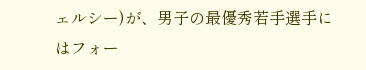ェルシー)が、男子の最優秀若手選手にはフォー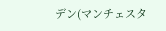デン(マンチェスタ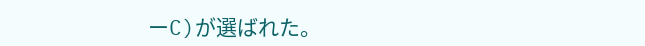ーC)が選ばれた。